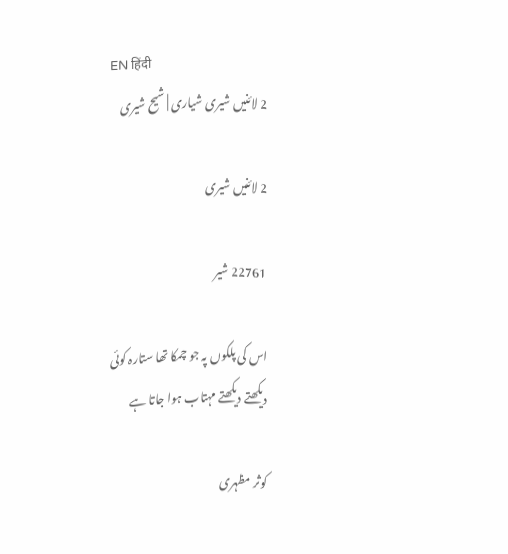EN हिंदी
2 لائنیں شیری شیاری | شیح شیری

2 لائنیں شیری

22761 شیر

اس کی پلکوں پہ جو چمکا تھا ستارہ کوئی
دیکھتے دیکھتے مہتاب ہوا جاتا ہے

کوثر مظہری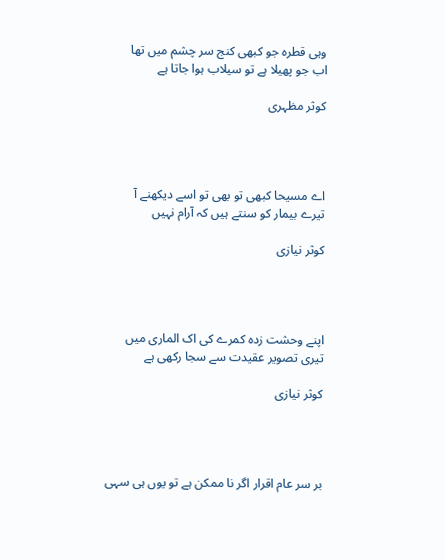وہی قطرہ جو کبھی کنج سر چشم میں تھا
اب جو پھیلا ہے تو سیلاب ہوا جاتا ہے

کوثر مظہری




اے مسیحا کبھی تو بھی تو اسے دیکھنے آ
تیرے بیمار کو سنتے ہیں کہ آرام نہیں

کوثر نیازی




اپنے وحشت زدہ کمرے کی اک الماری میں
تیری تصویر عقیدت سے سجا رکھی ہے

کوثر نیازی




بر سر عام اقرار اگر نا ممکن ہے تو یوں ہی سہی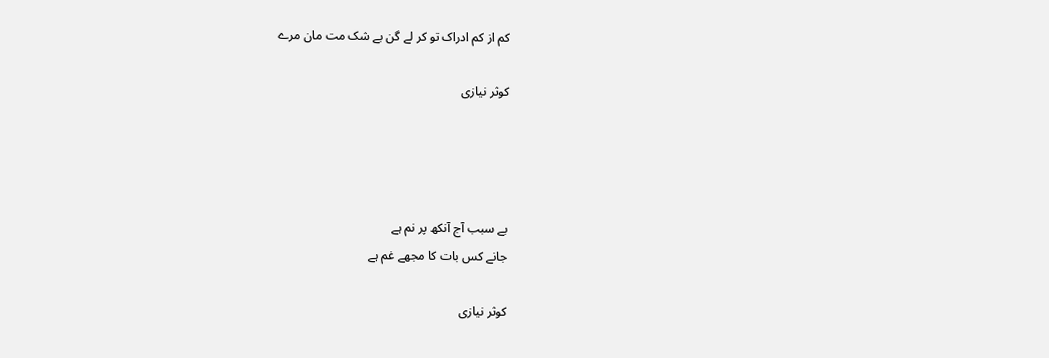کم از کم ادراک تو کر لے گن بے شک مت مان مرے

کوثر نیازی




بے سبب آج آنکھ پر نم ہے
جانے کس بات کا مجھے غم ہے

کوثر نیازی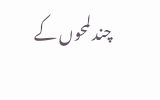چند لمحوں کے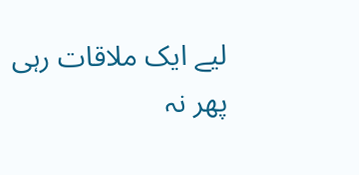لیے ایک ملاقات رہی
پھر نہ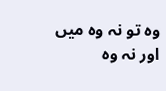وہ تو نہ وہ میں اور نہ وہ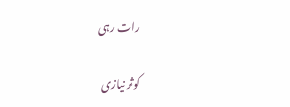رات رہی

کوثر نیازی